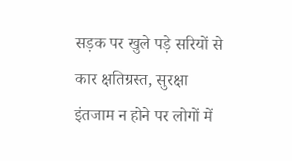सड़क पर खुले पड़े सरियों से कार क्षतिग्रस्त, सुरक्षा इंतजाम न होने पर लोगों में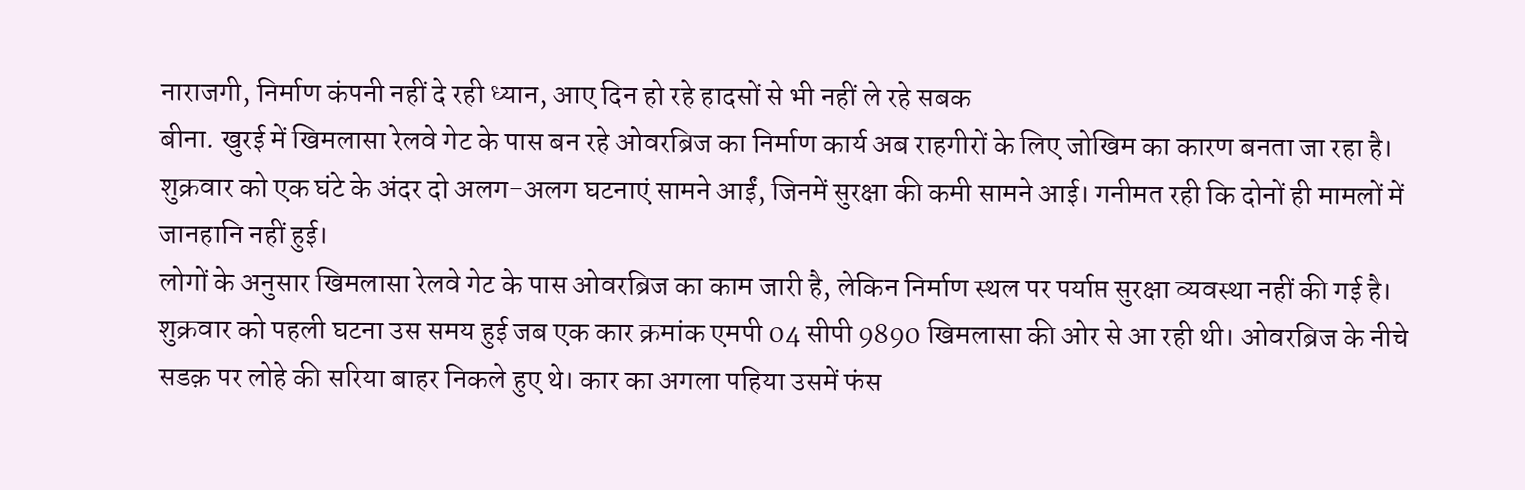नाराजगी, निर्माण कंपनी नहीं दे रही ध्यान, आए दिन हो रहे हादसों से भी नहीं ले रहे सबक
बीना. खुरई में खिमलासा रेलवे गेट के पास बन रहे ओवरब्रिज का निर्माण कार्य अब राहगीरों के लिए जोखिम का कारण बनता जा रहा है। शुक्रवार को एक घंटे के अंदर दो अलग-अलग घटनाएं सामने आईं, जिनमें सुरक्षा की कमी सामने आई। गनीमत रही कि दोनों ही मामलों में जानहानि नहीं हुई।
लोगों के अनुसार खिमलासा रेलवे गेट के पास ओवरब्रिज का काम जारी है, लेकिन निर्माण स्थल पर पर्याप्त सुरक्षा व्यवस्था नहीं की गई है। शुक्रवार को पहली घटना उस समय हुई जब एक कार क्रमांक एमपी 04 सीपी 9890 खिमलासा की ओर से आ रही थी। ओवरब्रिज के नीचे सडक़ पर लोहे की सरिया बाहर निकले हुए थे। कार का अगला पहिया उसमें फंस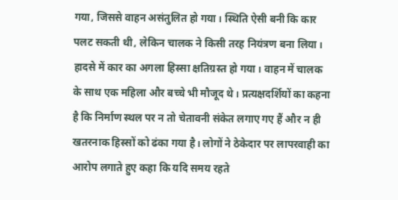गया, जिससे वाहन असंतुलित हो गया। स्थिति ऐसी बनी कि कार पलट सकती थी, लेकिन चालक ने किसी तरह नियंत्रण बना लिया। हादसे में कार का अगला हिस्सा क्षतिग्रस्त हो गया। वाहन में चालक के साथ एक महिला और बच्चे भी मौजूद थे। प्रत्यक्षदर्शियों का कहना है कि निर्माण स्थल पर न तो चेतावनी संकेत लगाए गए हैं और न ही खतरनाक हिस्सों को ढंका गया है। लोगों ने ठेकेदार पर लापरवाही का आरोप लगाते हुए कहा कि यदि समय रहते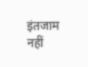इंतजाम नहीं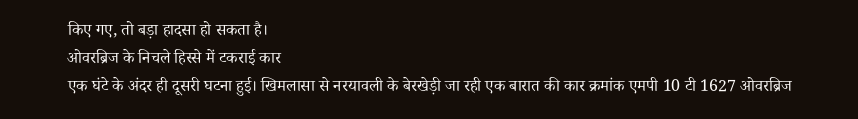किए गए, तो बड़ा हादसा हो सकता है।
ओवरब्रिज के निचले हिस्से में टकराई कार
एक घंटे के अंदर ही दूसरी घटना हुई। खिमलासा से नरयावली के बेरखेड़ी जा रही एक बारात की कार क्रमांक एमपी 10 टी 1627 ओवरब्रिज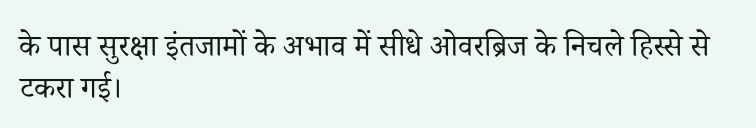के पास सुरक्षा इंतजामों के अभाव में सीधे ओवरब्रिज के निचले हिस्से से टकरा गई।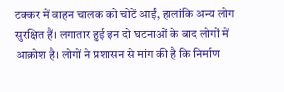टक्कर में वाहन चालक को चोटें आईं, हालांकि अन्य लोग सुरक्षित हैं। लगातार हुई इन दो घटनाओं के बाद लोगों में आक्रोश है। लोगों ने प्रशासन से मांग की है कि निर्माण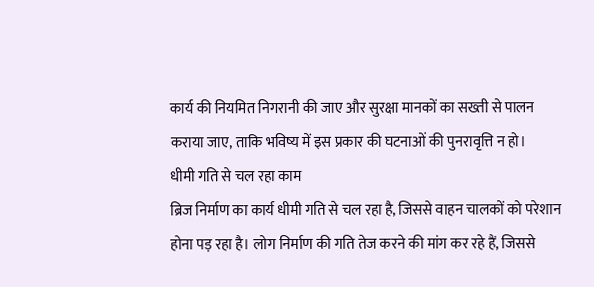कार्य की नियमित निगरानी की जाए और सुरक्षा मानकों का सख्ती से पालन कराया जाए, ताकि भविष्य में इस प्रकार की घटनाओं की पुनरावृत्ति न हो।
धीमी गति से चल रहा काम
ब्रिज निर्माण का कार्य धीमी गति से चल रहा है, जिससे वाहन चालकों को परेशान होना पड़ रहा है। लोग निर्माण की गति तेज करने की मांग कर रहे हैं, जिससे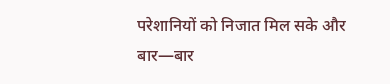परेशानियों को निजात मिल सके और बार—बार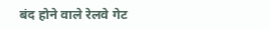बंद होने वाले रेलवे गेट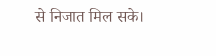से निजात मिल सके।